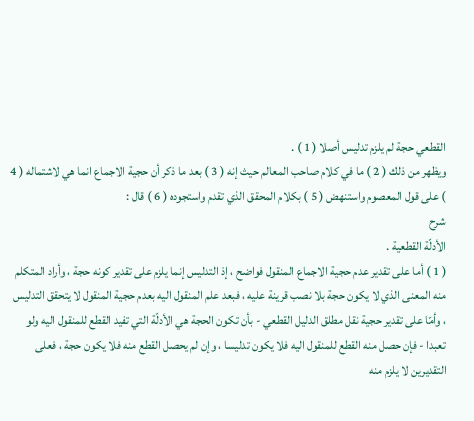القطعي حجة لم يلزم تدليس أصلا ( 1 ) .
ويظهر من ذلك ( 2 ) ما في كلام صاحب المعالم حيث إنه ( 3 ) بعد ما ذكر أن حجية الاجماع انما هي لاشتماله ( 4 ) على قول المعصوم واستنهض ( 5 ) بكلام المحقق الذي تقدم واستجوده ( 6 ) قال :
شرح
الأدلّة القطعية .
( 1 ) أما على تقدير عدم حجية الاجماع المنقول فواضح ، إذ التدليس إنما يلزم على تقدير كونه حجة ، وأراد المتكلم منه المعنى الذي لا يكون حجة بلا نصب قرينة عليه ، فبعد علم المنقول اليه بعدم حجية المنقول لا يتحقق التدليس ، وأمّا على تقدير حجية نقل مطلق الدليل القطعي - بأن تكون الحجة هي الأدلّة التي تفيد القطع للمنقول اليه ولو تعبدا - فإن حصل منه القطع للمنقول اليه فلا يكون تدليسا ، وإن لم يحصل القطع منه فلا يكون حجة ، فعلى التقديرين لا يلزم منه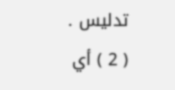تدليس .
( 2 ) أي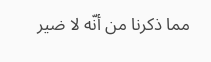مما ذكرنا من أنّه لا ضير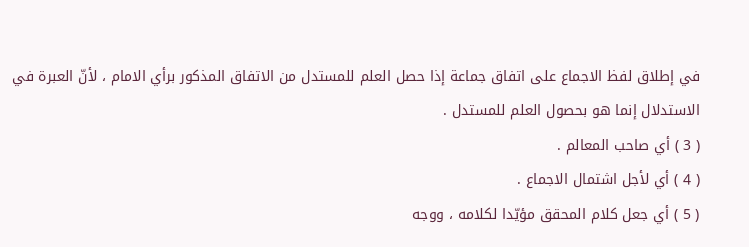في إطلاق لفظ الاجماع على اتفاق جماعة إذا حصل العلم للمستدل من الاتفاق المذكور برأي الامام ، لأنّ العبرة في الاستدلال إنما هو بحصول العلم للمستدل .
( 3 ) أي صاحب المعالم .
( 4 ) أي لأجل اشتمال الاجماع .
( 5 ) أي جعل كلام المحقق مؤيّدا لكلامه ، ووجه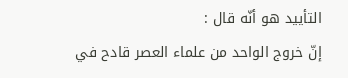التأييد هو أنّه قال :
إنّ خروج الواحد من علماء العصر قادح في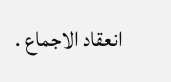انعقاد الاجماع .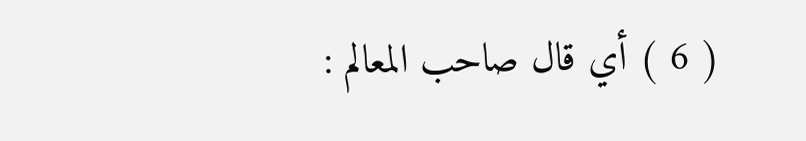( 6 ) أي قال صاحب المعالم :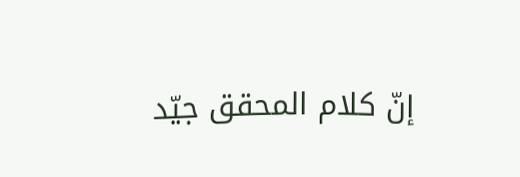إنّ كلام المحقق جيّد